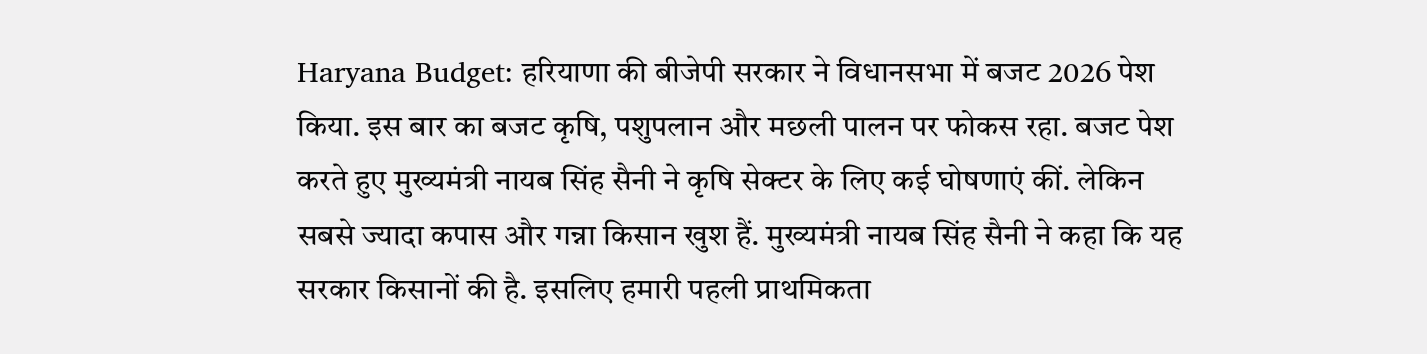Haryana Budget: हरियाणा की बीजेपी सरकार ने विधानसभा में बजट 2026 पेश किया. इस बार का बजट कृषि, पशुपलान और मछली पालन पर फोकस रहा. बजट पेश करते हुए मुख्यमंत्री नायब सिंह सैनी ने कृषि सेक्टर के लिए कई घोषणाएं कीं. लेकिन सबसे ज्यादा कपास और गन्ना किसान खुश हैं. मुख्यमंत्री नायब सिंह सैनी ने कहा कि यह सरकार किसानों की है. इसलिए हमारी पहली प्राथमिकता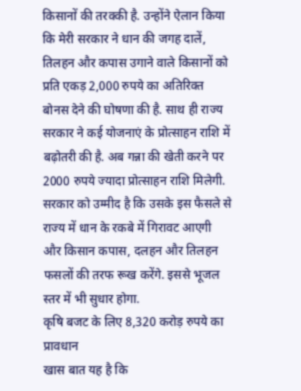किसानों की तरक्की है. उन्होंने ऐलान किया कि मेरी सरकार ने धान की जगह दालें, तिलहन और कपास उगाने वाले किसानों को प्रति एकड़ 2,000 रुपये का अतिरिक्त बोनस देने की घोषणा की है. साथ ही राज्य सरकार ने कई योजनाएं के प्रोत्साहन राशि में बढ़ोतरी की है. अब गन्ना की खेती करने पर 2000 रुपये ज्यादा प्रोत्साहन राशि मिलेगी. सरकार को उम्मीद है कि उसके इस फैसले से राज्य में धान के रकबे में गिरावट आएगी और किसान कपास, दलहन और तिलहन फसलों की तरफ रूख करेंगे. इससे भूजल स्तर में भी सुधार होगा.
कृषि बजट के लिए 8,320 करोड़ रुपये का प्रावधान
खास बात यह है कि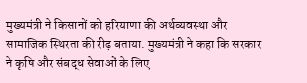मुख्यमंत्री ने किसानों को हरियाणा की अर्थव्यवस्था और सामाजिक स्थिरता की रीढ़ बताया. मुख्यमंत्री ने कहा कि सरकार ने कृषि और संबद्ध सेवाओं के लिए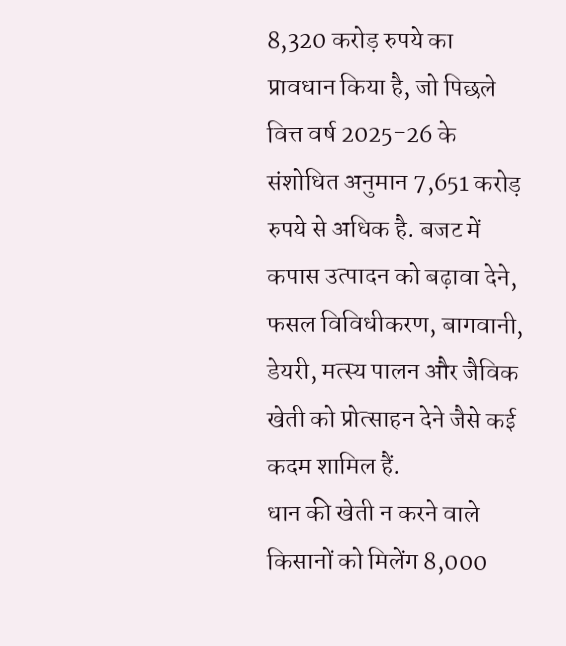8,320 करोड़ रुपये का प्रावधान किया है, जो पिछले वित्त वर्ष 2025-26 के संशोधित अनुमान 7,651 करोड़ रुपये से अधिक है. बजट में कपास उत्पादन को बढ़ावा देने, फसल विविधीकरण, बागवानी, डेयरी, मत्स्य पालन और जैविक खेती को प्रोत्साहन देने जैसे कई कदम शामिल हैं.
धान की खेती न करने वाले किसानों को मिलेंग 8,000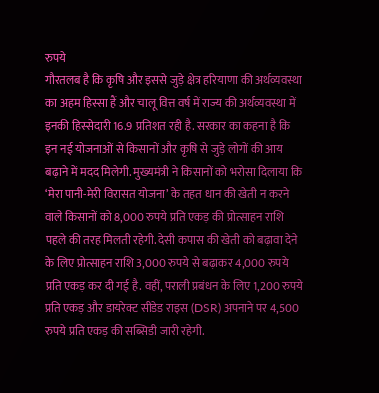रुपये
गौरतलब है कि कृषि और इससे जुड़े क्षेत्र हरियाणा की अर्थव्यवस्था का अहम हिस्सा हैं और चालू वित्त वर्ष में राज्य की अर्थव्यवस्था में इनकी हिस्सेदारी 16.9 प्रतिशत रही है. सरकार का कहना है कि इन नई योजनाओं से किसानों और कृषि से जुड़े लोगों की आय बढ़ाने में मदद मिलेगी. मुख्यमंत्री ने किसानों को भरोसा दिलाया कि ‘मेरा पानी-मेरी विरासत योजना’ के तहत धान की खेती न करने वाले किसानों को 8,000 रुपये प्रति एकड़ की प्रोत्साहन राशि पहले की तरह मिलती रहेगी. देसी कपास की खेती को बढ़ावा देने के लिए प्रोत्साहन राशि 3,000 रुपये से बढ़ाकर 4,000 रुपये प्रति एकड़ कर दी गई है. वहीं, पराली प्रबंधन के लिए 1,200 रुपये प्रति एकड़ और डायरेक्ट सीडेड राइस (DSR) अपनाने पर 4,500 रुपये प्रति एकड़ की सब्सिडी जारी रहेगी.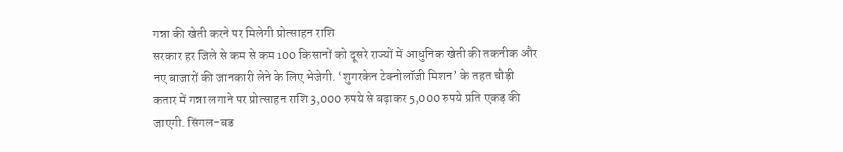गन्ना की खेती करने पर मिलेगी प्रोत्साहन राशि
सरकार हर जिले से कम से कम 100 किसानों को दूसरे राज्यों में आधुनिक खेती की तकनीक और नए बाजारों की जानकारी लेने के लिए भेजेगी. ‘शुगरकेन टेक्नोलॉजी मिशन’ के तहत चौड़ी कतार में गन्ना लगाने पर प्रोत्साहन राशि 3,000 रुपये से बढ़ाकर 5,000 रुपये प्रति एकड़ की जाएगी. सिंगल-बड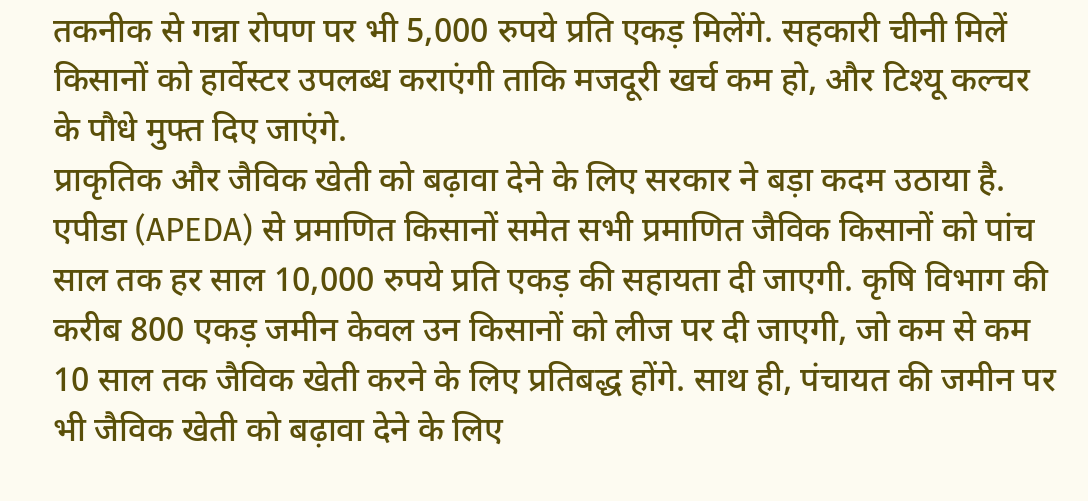तकनीक से गन्ना रोपण पर भी 5,000 रुपये प्रति एकड़ मिलेंगे. सहकारी चीनी मिलें किसानों को हार्वेस्टर उपलब्ध कराएंगी ताकि मजदूरी खर्च कम हो, और टिश्यू कल्चर के पौधे मुफ्त दिए जाएंगे.
प्राकृतिक और जैविक खेती को बढ़ावा देने के लिए सरकार ने बड़ा कदम उठाया है. एपीडा (APEDA) से प्रमाणित किसानों समेत सभी प्रमाणित जैविक किसानों को पांच साल तक हर साल 10,000 रुपये प्रति एकड़ की सहायता दी जाएगी. कृषि विभाग की करीब 800 एकड़ जमीन केवल उन किसानों को लीज पर दी जाएगी, जो कम से कम 10 साल तक जैविक खेती करने के लिए प्रतिबद्ध होंगे. साथ ही, पंचायत की जमीन पर भी जैविक खेती को बढ़ावा देने के लिए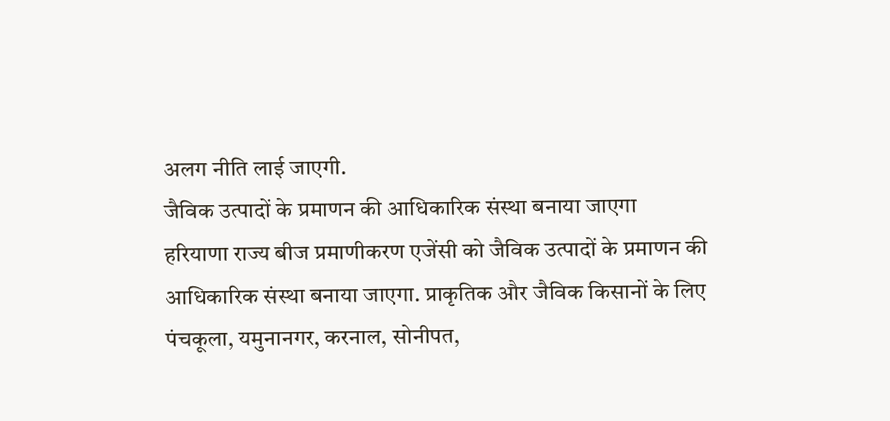अलग नीति लाई जाएगी.
जैविक उत्पादों के प्रमाणन की आधिकारिक संस्था बनाया जाएगा
हरियाणा राज्य बीज प्रमाणीकरण एजेंसी को जैविक उत्पादों के प्रमाणन की आधिकारिक संस्था बनाया जाएगा. प्राकृतिक और जैविक किसानों के लिए पंचकूला, यमुनानगर, करनाल, सोनीपत,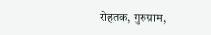रोहतक, गुरुग्राम,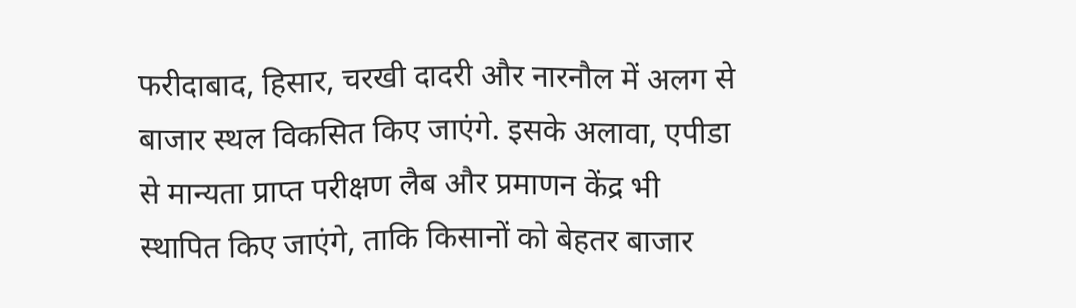फरीदाबाद, हिसार, चरखी दादरी और नारनौल में अलग से बाजार स्थल विकसित किए जाएंगे. इसके अलावा, एपीडा से मान्यता प्राप्त परीक्षण लैब और प्रमाणन केंद्र भी स्थापित किए जाएंगे, ताकि किसानों को बेहतर बाजार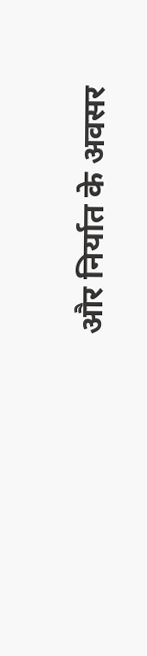और निर्यात के अवसर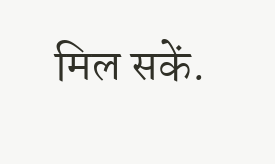मिल सकें.